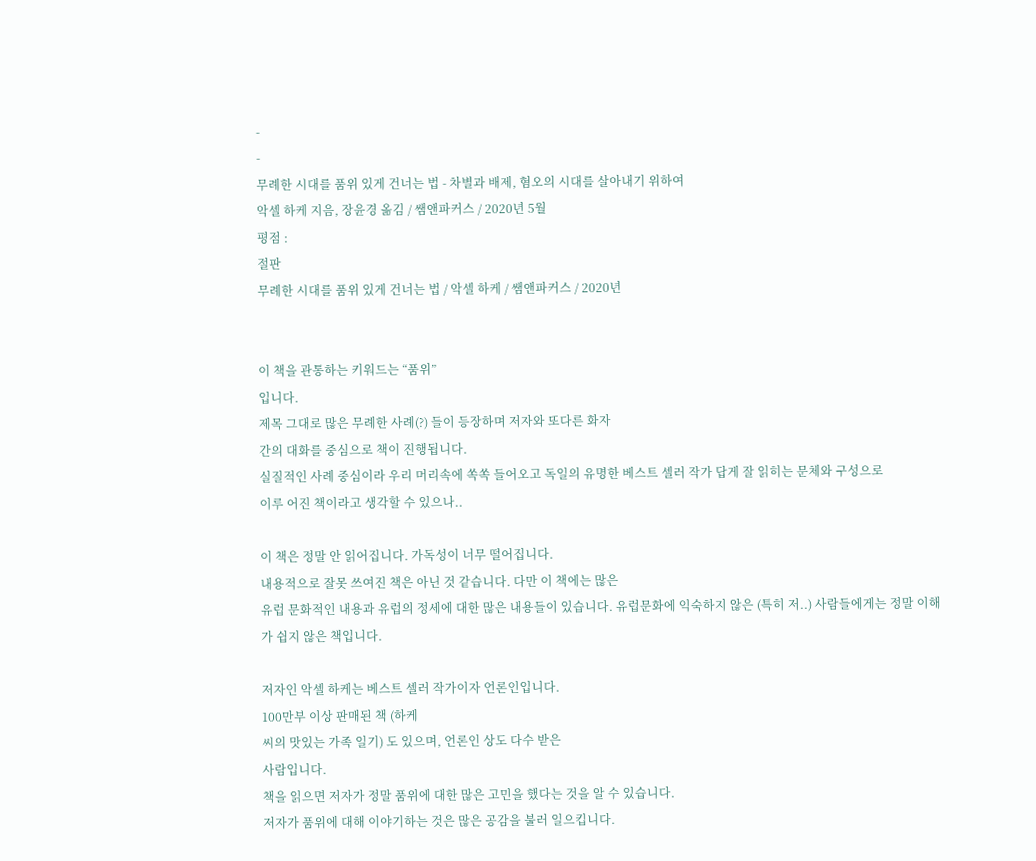-
-
무례한 시대를 품위 있게 건너는 법 - 차별과 배제, 혐오의 시대를 살아내기 위하여
악셀 하케 지음, 장윤경 옮김 / 쌤앤파커스 / 2020년 5월
평점 :
절판
무례한 시대를 품위 있게 건너는 법 / 악셀 하케 / 쌤앤파커스 / 2020년


이 책을 관통하는 키워드는 “품위”
입니다.
제목 그대로 많은 무례한 사례(?) 들이 등장하며 저자와 또다른 화자
간의 대화를 중심으로 책이 진행됩니다.
실질적인 사례 중심이라 우리 머리속에 쏙쏙 들어오고 독일의 유명한 베스트 셀러 작가 답게 잘 읽히는 문체와 구성으로
이루 어진 책이라고 생각할 수 있으나..

이 책은 정말 안 읽어집니다. 가독성이 너무 떨어집니다.
내용적으로 잘못 쓰여진 책은 아닌 것 같습니다. 다만 이 책에는 많은
유럽 문화적인 내용과 유럽의 정세에 대한 많은 내용들이 있습니다. 유럽문화에 익숙하지 않은 (특히 저..) 사람들에게는 정말 이해가 쉽지 않은 책입니다.

저자인 악셀 하케는 베스트 셀러 작가이자 언론인입니다.
100만부 이상 판매된 책 (하케
씨의 맛있는 가족 일기) 도 있으며, 언론인 상도 다수 받은
사람입니다.
책을 읽으면 저자가 정말 품위에 대한 많은 고민을 했다는 것을 알 수 있습니다.
저자가 품위에 대해 이야기하는 것은 많은 공감을 불러 일으킵니다.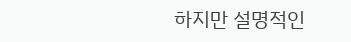하지만 설명적인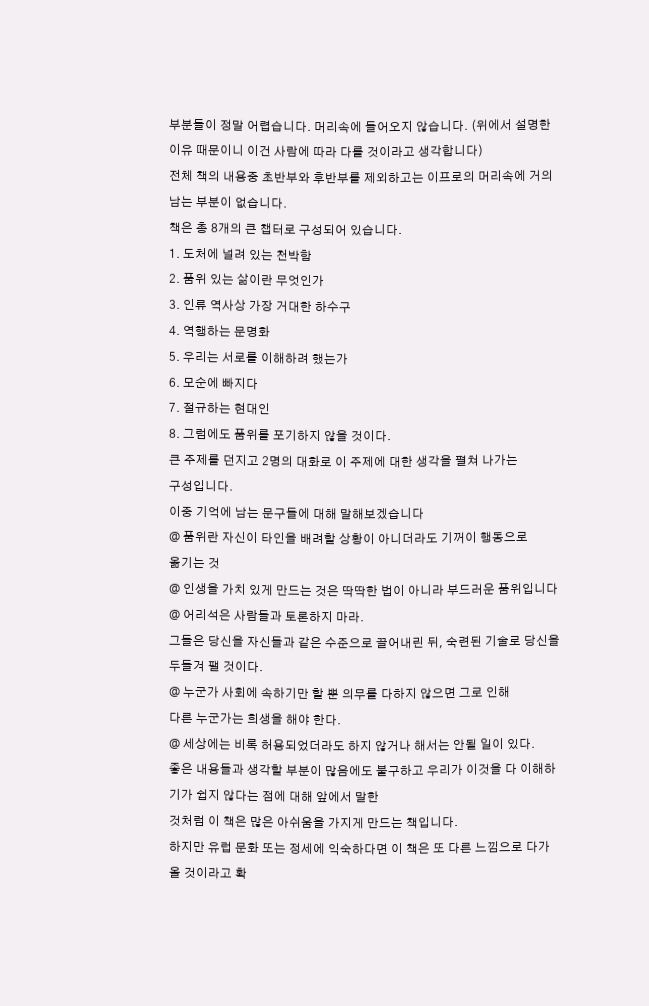부분들이 정말 어렵습니다. 머리속에 들어오지 않습니다. (위에서 설명한 이유 때문이니 이건 사람에 따라 다를 것이라고 생각합니다)
전체 책의 내용중 초반부와 후반부를 제외하고는 이프로의 머리속에 거의 남는 부분이 없습니다.
책은 총 8개의 큰 챕터로 구성되어 있습니다.
1. 도처에 널려 있는 천박함
2. 품위 있는 삶이란 무엇인가
3. 인류 역사상 가장 거대한 하수구
4. 역행하는 문명화
5. 우리는 서로를 이해하려 했는가
6. 모순에 빠지다
7. 절규하는 현대인
8. 그럼에도 품위를 포기하지 않을 것이다.
큰 주제를 던지고 2명의 대화로 이 주제에 대한 생각을 펼쳐 나가는
구성입니다.
이중 기억에 남는 문구들에 대해 말해보겠습니다
@ 품위란 자신이 타인을 배려할 상황이 아니더라도 기꺼이 행동으로
옮기는 것
@ 인생을 가치 있게 만드는 것은 딱딱한 법이 아니라 부드러운 품위입니다
@ 어리석은 사람들과 토론하지 마라.
그들은 당신을 자신들과 같은 수준으로 끌어내린 뒤, 숙련된 기술로 당신을 두들겨 팰 것이다.
@ 누군가 사회에 속하기만 할 뿐 의무를 다하지 않으면 그로 인해
다른 누군가는 희생을 해야 한다.
@ 세상에는 비록 허용되었더라도 하지 않거나 해서는 안될 일이 있다.
좋은 내용들과 생각할 부분이 많음에도 불구하고 우리가 이것을 다 이해하기가 쉽지 않다는 점에 대해 앞에서 말한
것처럼 이 책은 많은 아쉬움을 가지게 만드는 책입니다.
하지만 유럽 문화 또는 정세에 익숙하다면 이 책은 또 다른 느낌으로 다가 올 것이라고 확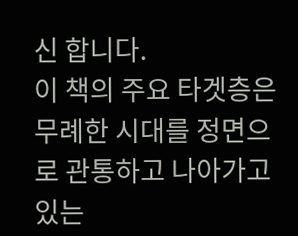신 합니다.
이 책의 주요 타겟층은 무례한 시대를 정면으로 관통하고 나아가고 있는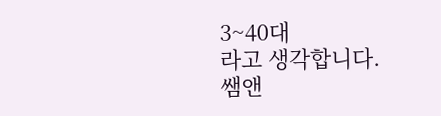3~40대
라고 생각합니다.
쌤앤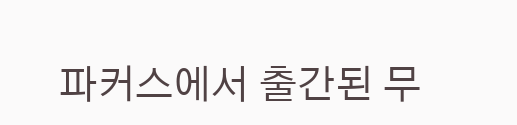파커스에서 출간된 무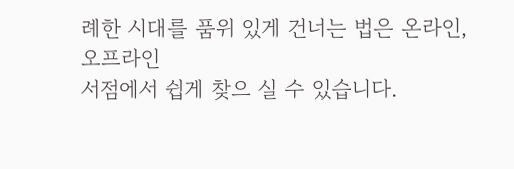례한 시대를 품위 있게 건너는 법은 온라인, 오프라인
서점에서 쉽게 찾으 실 수 있습니다.